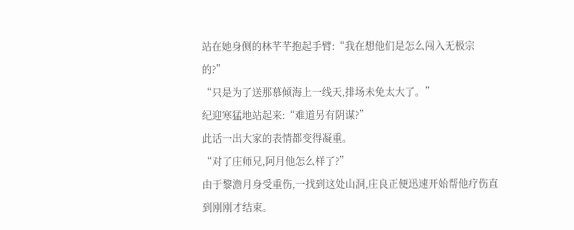站在她身侧的林芊芊抱起手臂:“我在想他们是怎么闯入无极宗的?”
“只是为了送那慕倾海上一线天,排场未免太大了。”
纪迎寒猛地站起来:“难道另有阴谋?”
此话一出大家的表情都变得凝重。
“对了庄师兄,阿月他怎么样了?”
由于黎澹月身受重伤,一找到这处山洞,庄良正便迅速开始帮他疗伤直到刚刚才结束。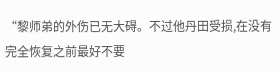“黎师弟的外伤已无大碍。不过他丹田受损,在没有完全恢复之前最好不要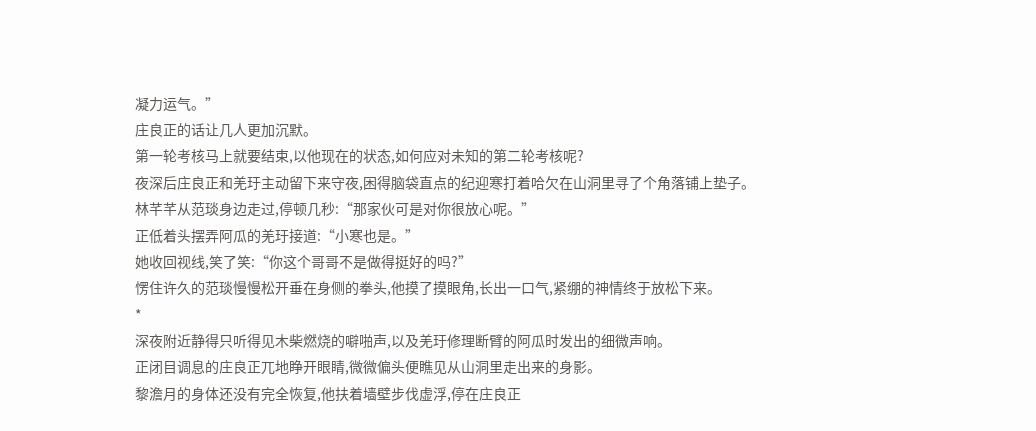凝力运气。”
庄良正的话让几人更加沉默。
第一轮考核马上就要结束,以他现在的状态,如何应对未知的第二轮考核呢?
夜深后庄良正和羌玗主动留下来守夜,困得脑袋直点的纪迎寒打着哈欠在山洞里寻了个角落铺上垫子。
林芊芊从范琰身边走过,停顿几秒:“那家伙可是对你很放心呢。”
正低着头摆弄阿瓜的羌玗接道:“小寒也是。”
她收回视线,笑了笑:“你这个哥哥不是做得挺好的吗?”
愣住许久的范琰慢慢松开垂在身侧的拳头,他摸了摸眼角,长出一口气,紧绷的神情终于放松下来。
*
深夜附近静得只听得见木柴燃烧的噼啪声,以及羌玗修理断臂的阿瓜时发出的细微声响。
正闭目调息的庄良正兀地睁开眼睛,微微偏头便瞧见从山洞里走出来的身影。
黎澹月的身体还没有完全恢复,他扶着墙壁步伐虚浮,停在庄良正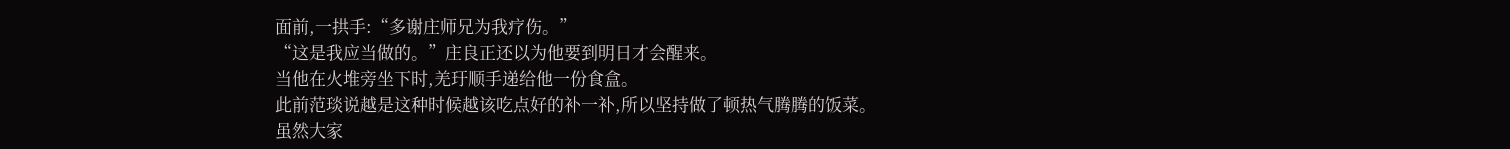面前,一拱手:“多谢庄师兄为我疗伤。”
“这是我应当做的。”庄良正还以为他要到明日才会醒来。
当他在火堆旁坐下时,羌玗顺手递给他一份食盒。
此前范琰说越是这种时候越该吃点好的补一补,所以坚持做了顿热气腾腾的饭菜。
虽然大家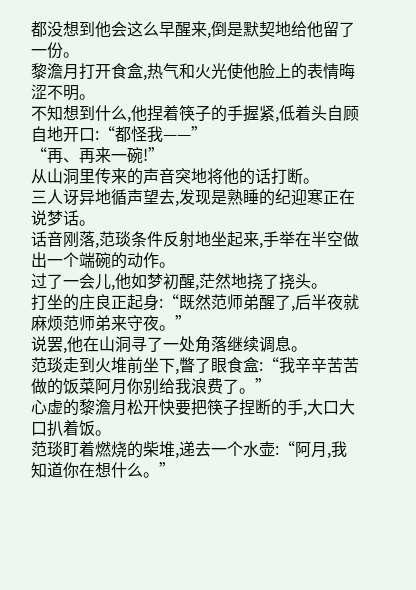都没想到他会这么早醒来,倒是默契地给他留了一份。
黎澹月打开食盒,热气和火光使他脸上的表情晦涩不明。
不知想到什么,他捏着筷子的手握紧,低着头自顾自地开口:“都怪我——”
“再、再来一碗!”
从山洞里传来的声音突地将他的话打断。
三人讶异地循声望去,发现是熟睡的纪迎寒正在说梦话。
话音刚落,范琰条件反射地坐起来,手举在半空做出一个端碗的动作。
过了一会儿,他如梦初醒,茫然地挠了挠头。
打坐的庄良正起身:“既然范师弟醒了,后半夜就麻烦范师弟来守夜。”
说罢,他在山洞寻了一处角落继续调息。
范琰走到火堆前坐下,瞥了眼食盒:“我辛辛苦苦做的饭菜阿月你别给我浪费了。”
心虚的黎澹月松开快要把筷子捏断的手,大口大口扒着饭。
范琰盯着燃烧的柴堆,递去一个水壶:“阿月,我知道你在想什么。”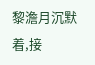黎澹月沉默着,接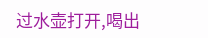过水壶打开,喝出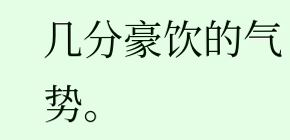几分豪饮的气势。